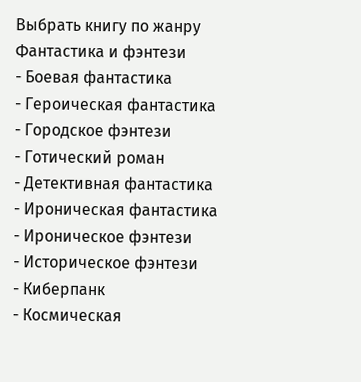Выбрать книгу по жанру
Фантастика и фэнтези
- Боевая фантастика
- Героическая фантастика
- Городское фэнтези
- Готический роман
- Детективная фантастика
- Ироническая фантастика
- Ироническое фэнтези
- Историческое фэнтези
- Киберпанк
- Космическая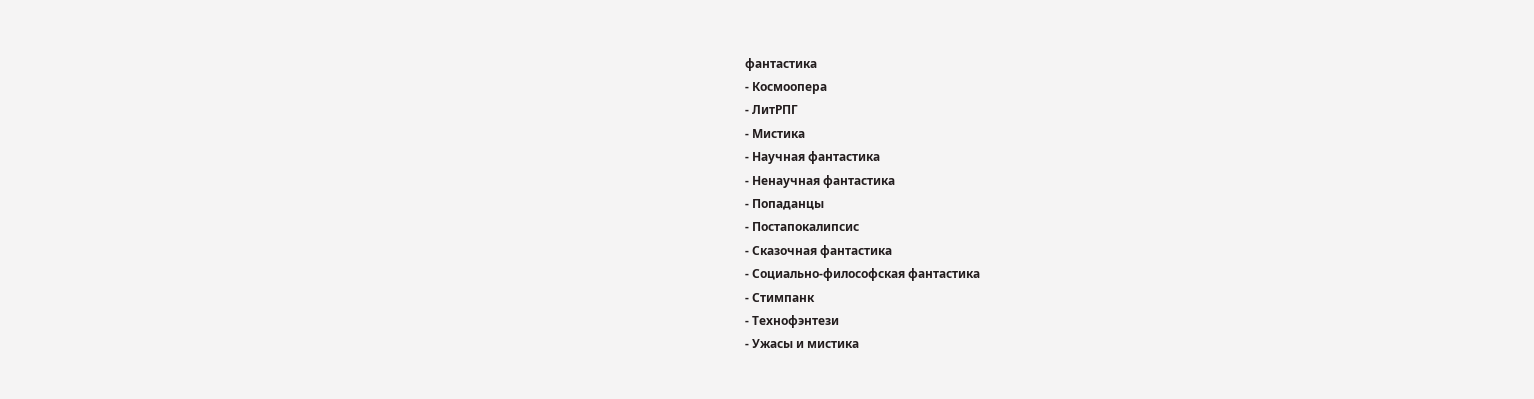фантастика
- Космоопера
- ЛитРПГ
- Мистика
- Научная фантастика
- Ненаучная фантастика
- Попаданцы
- Постапокалипсис
- Сказочная фантастика
- Социально-философская фантастика
- Стимпанк
- Технофэнтези
- Ужасы и мистика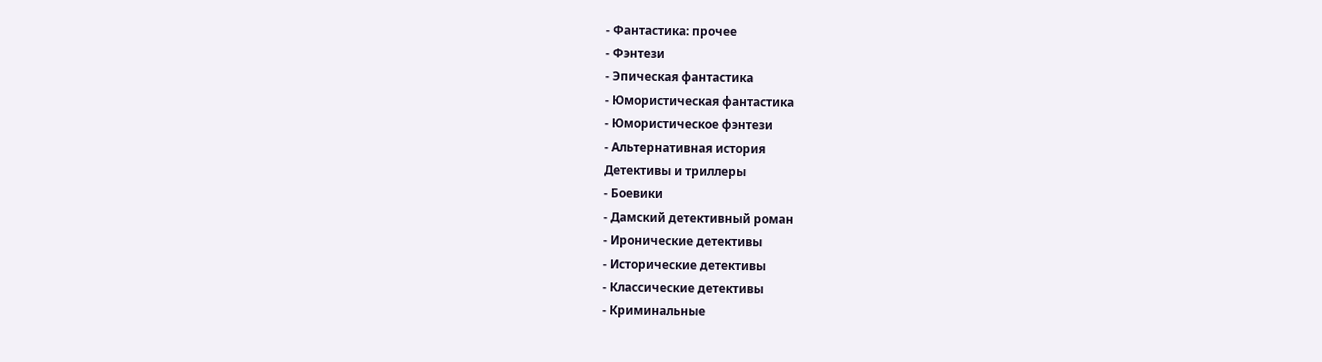- Фантастика: прочее
- Фэнтези
- Эпическая фантастика
- Юмористическая фантастика
- Юмористическое фэнтези
- Альтернативная история
Детективы и триллеры
- Боевики
- Дамский детективный роман
- Иронические детективы
- Исторические детективы
- Классические детективы
- Криминальные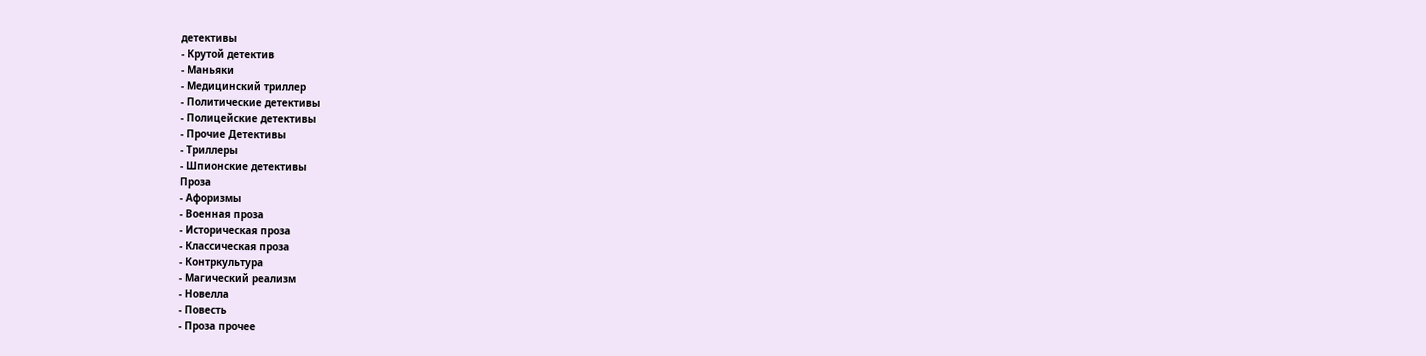детективы
- Крутой детектив
- Маньяки
- Медицинский триллер
- Политические детективы
- Полицейские детективы
- Прочие Детективы
- Триллеры
- Шпионские детективы
Проза
- Афоризмы
- Военная проза
- Историческая проза
- Классическая проза
- Контркультура
- Магический реализм
- Новелла
- Повесть
- Проза прочее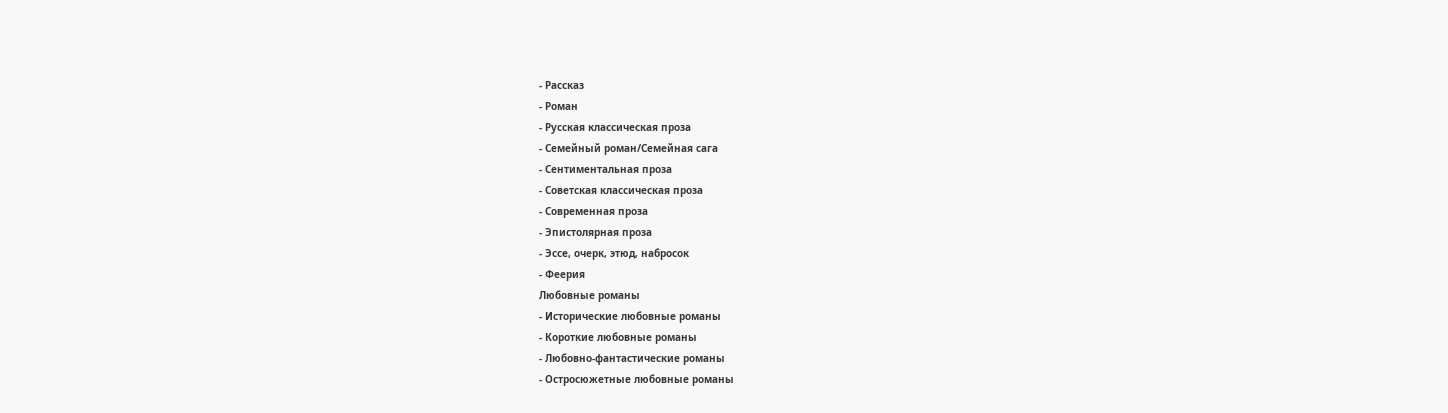- Рассказ
- Роман
- Русская классическая проза
- Семейный роман/Семейная сага
- Сентиментальная проза
- Советская классическая проза
- Современная проза
- Эпистолярная проза
- Эссе, очерк, этюд, набросок
- Феерия
Любовные романы
- Исторические любовные романы
- Короткие любовные романы
- Любовно-фантастические романы
- Остросюжетные любовные романы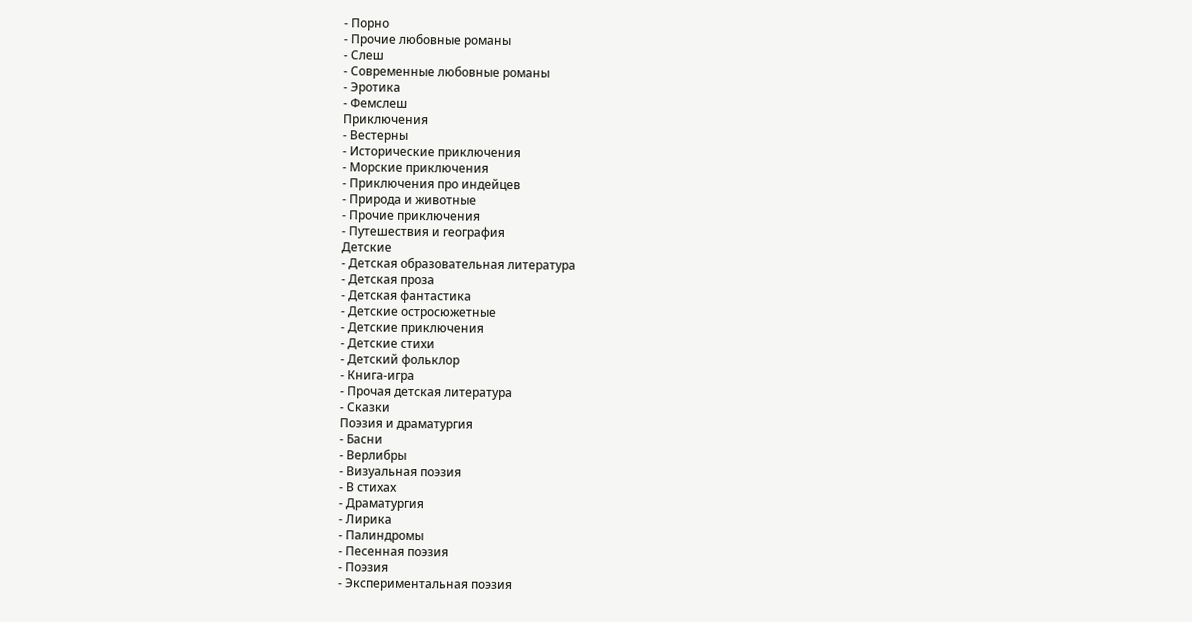- Порно
- Прочие любовные романы
- Слеш
- Современные любовные романы
- Эротика
- Фемслеш
Приключения
- Вестерны
- Исторические приключения
- Морские приключения
- Приключения про индейцев
- Природа и животные
- Прочие приключения
- Путешествия и география
Детские
- Детская образовательная литература
- Детская проза
- Детская фантастика
- Детские остросюжетные
- Детские приключения
- Детские стихи
- Детский фольклор
- Книга-игра
- Прочая детская литература
- Сказки
Поэзия и драматургия
- Басни
- Верлибры
- Визуальная поэзия
- В стихах
- Драматургия
- Лирика
- Палиндромы
- Песенная поэзия
- Поэзия
- Экспериментальная поэзия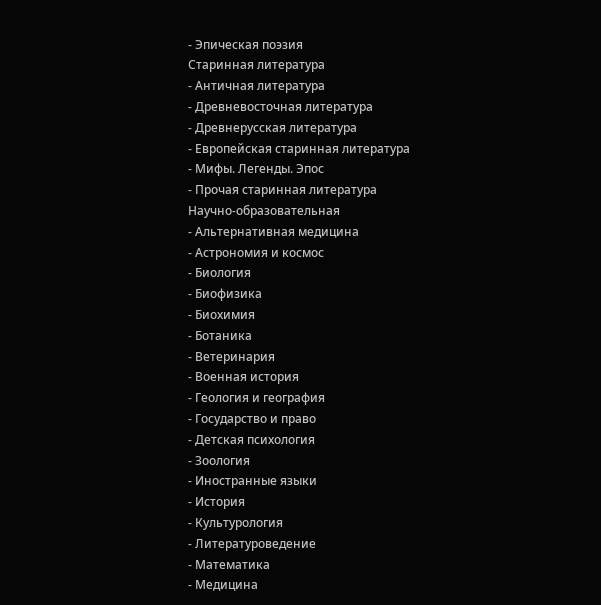- Эпическая поэзия
Старинная литература
- Античная литература
- Древневосточная литература
- Древнерусская литература
- Европейская старинная литература
- Мифы. Легенды. Эпос
- Прочая старинная литература
Научно-образовательная
- Альтернативная медицина
- Астрономия и космос
- Биология
- Биофизика
- Биохимия
- Ботаника
- Ветеринария
- Военная история
- Геология и география
- Государство и право
- Детская психология
- Зоология
- Иностранные языки
- История
- Культурология
- Литературоведение
- Математика
- Медицина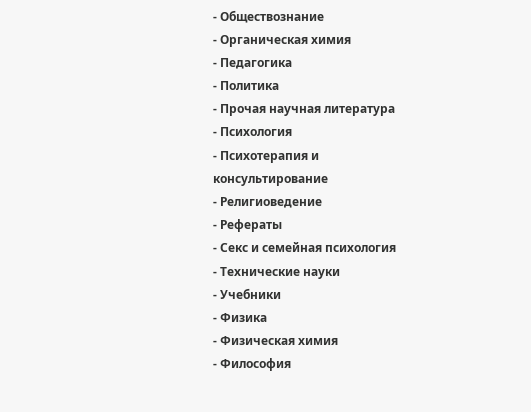- Обществознание
- Органическая химия
- Педагогика
- Политика
- Прочая научная литература
- Психология
- Психотерапия и консультирование
- Религиоведение
- Рефераты
- Секс и семейная психология
- Технические науки
- Учебники
- Физика
- Физическая химия
- Философия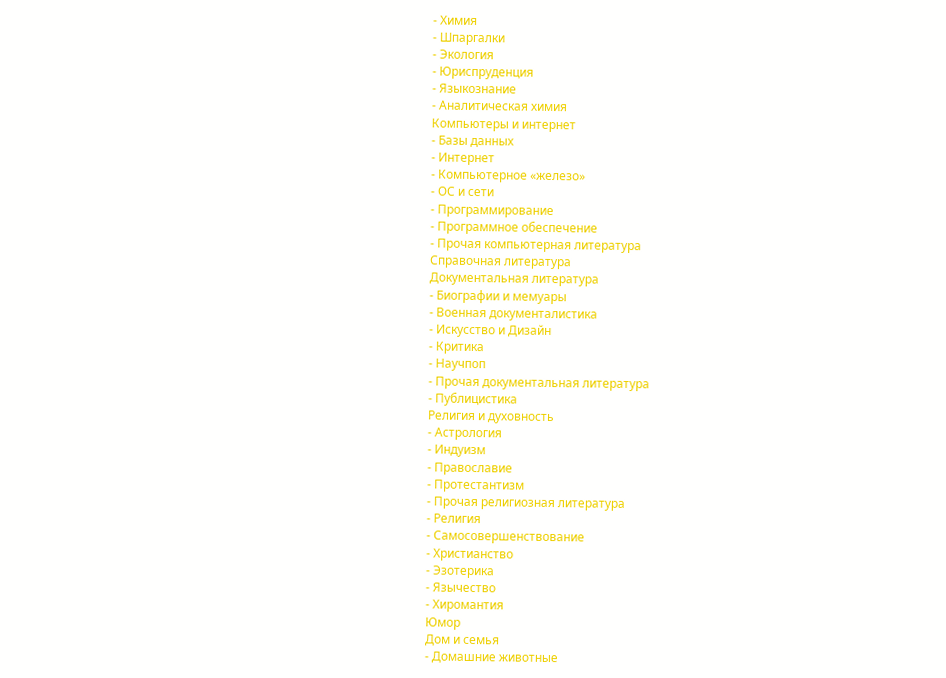- Химия
- Шпаргалки
- Экология
- Юриспруденция
- Языкознание
- Аналитическая химия
Компьютеры и интернет
- Базы данных
- Интернет
- Компьютерное «железо»
- ОС и сети
- Программирование
- Программное обеспечение
- Прочая компьютерная литература
Справочная литература
Документальная литература
- Биографии и мемуары
- Военная документалистика
- Искусство и Дизайн
- Критика
- Научпоп
- Прочая документальная литература
- Публицистика
Религия и духовность
- Астрология
- Индуизм
- Православие
- Протестантизм
- Прочая религиозная литература
- Религия
- Самосовершенствование
- Христианство
- Эзотерика
- Язычество
- Хиромантия
Юмор
Дом и семья
- Домашние животные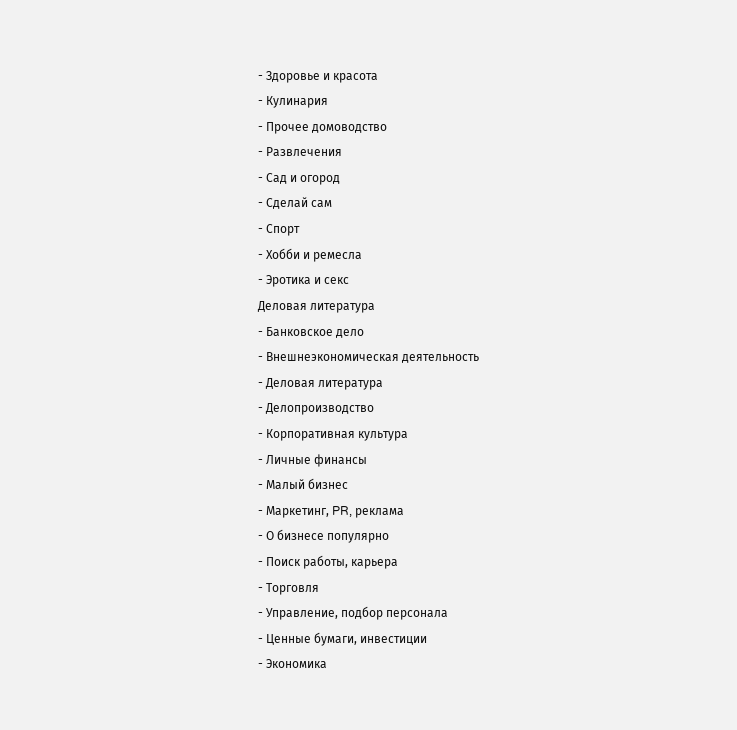- Здоровье и красота
- Кулинария
- Прочее домоводство
- Развлечения
- Сад и огород
- Сделай сам
- Спорт
- Хобби и ремесла
- Эротика и секс
Деловая литература
- Банковское дело
- Внешнеэкономическая деятельность
- Деловая литература
- Делопроизводство
- Корпоративная культура
- Личные финансы
- Малый бизнес
- Маркетинг, PR, реклама
- О бизнесе популярно
- Поиск работы, карьера
- Торговля
- Управление, подбор персонала
- Ценные бумаги, инвестиции
- Экономика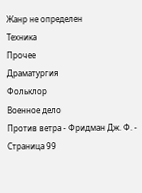Жанр не определен
Техника
Прочее
Драматургия
Фольклор
Военное дело
Против ветра - Фридман Дж. Ф. - Страница 99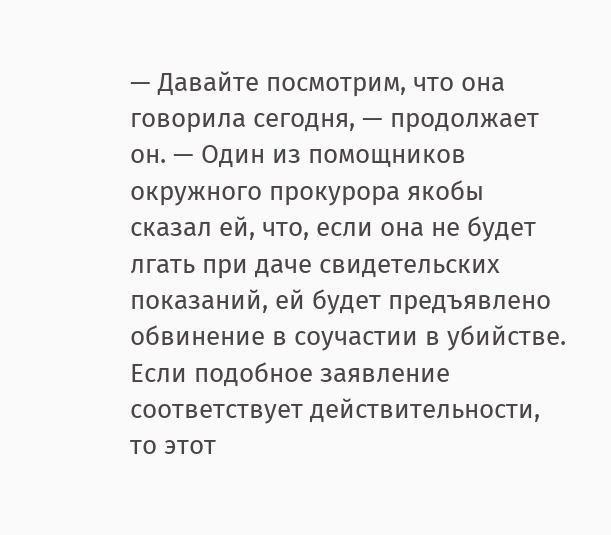— Давайте посмотрим, что она говорила сегодня, — продолжает он. — Один из помощников окружного прокурора якобы сказал ей, что, если она не будет лгать при даче свидетельских показаний, ей будет предъявлено обвинение в соучастии в убийстве. Если подобное заявление соответствует действительности, то этот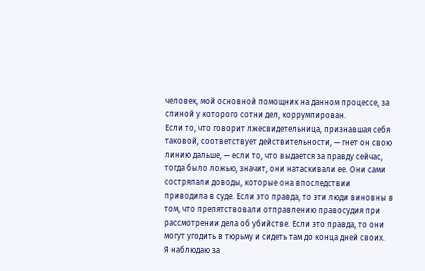человек, мой основной помощник на данном процессе, за спиной у которого сотни дел, коррумпирован.
Если то, что говорит лжесвидетельница, признавшая себя таковой, соответствует действительности, — гнет он свою линию дальше, — если то, что выдается за правду сейчас, тогда было ложью, значит, они натаскивали ее. Они сами состряпали доводы, которые она впоследствии приводила в суде. Если это правда, то эти люди виновны в том, что препятствовали отправлению правосудия при рассмотрении дела об убийстве. Если это правда, то они могут угодить в тюрьму и сидеть там до конца дней своих.
Я наблюдаю за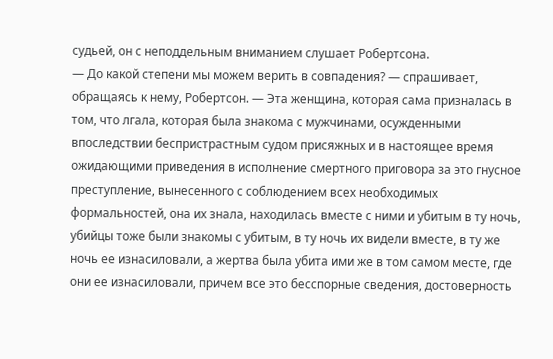судьей, он с неподдельным вниманием слушает Робертсона.
— До какой степени мы можем верить в совпадения? — спрашивает, обращаясь к нему, Робертсон. — Эта женщина, которая сама призналась в том, что лгала, которая была знакома с мужчинами, осужденными впоследствии беспристрастным судом присяжных и в настоящее время ожидающими приведения в исполнение смертного приговора за это гнусное преступление, вынесенного с соблюдением всех необходимых формальностей, она их знала, находилась вместе с ними и убитым в ту ночь, убийцы тоже были знакомы с убитым, в ту ночь их видели вместе, в ту же ночь ее изнасиловали, а жертва была убита ими же в том самом месте, где они ее изнасиловали, причем все это бесспорные сведения, достоверность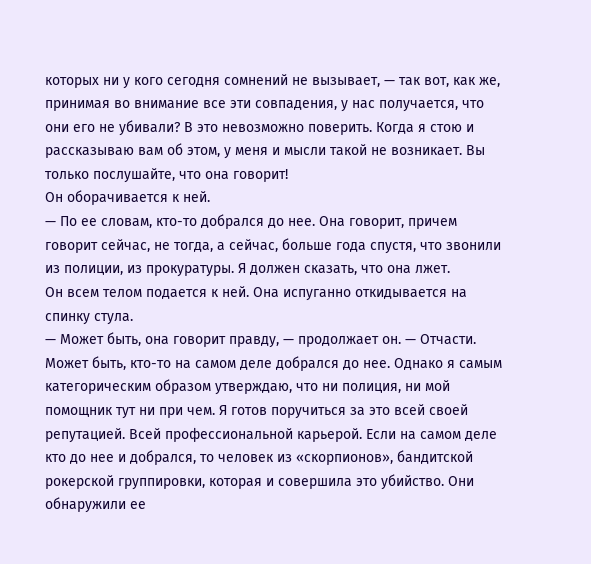которых ни у кого сегодня сомнений не вызывает, — так вот, как же, принимая во внимание все эти совпадения, у нас получается, что они его не убивали? В это невозможно поверить. Когда я стою и рассказываю вам об этом, у меня и мысли такой не возникает. Вы только послушайте, что она говорит!
Он оборачивается к ней.
— По ее словам, кто-то добрался до нее. Она говорит, причем говорит сейчас, не тогда, а сейчас, больше года спустя, что звонили из полиции, из прокуратуры. Я должен сказать, что она лжет.
Он всем телом подается к ней. Она испуганно откидывается на спинку стула.
— Может быть, она говорит правду, — продолжает он. — Отчасти. Может быть, кто-то на самом деле добрался до нее. Однако я самым категорическим образом утверждаю, что ни полиция, ни мой помощник тут ни при чем. Я готов поручиться за это всей своей репутацией. Всей профессиональной карьерой. Если на самом деле кто до нее и добрался, то человек из «скорпионов», бандитской рокерской группировки, которая и совершила это убийство. Они обнаружили ее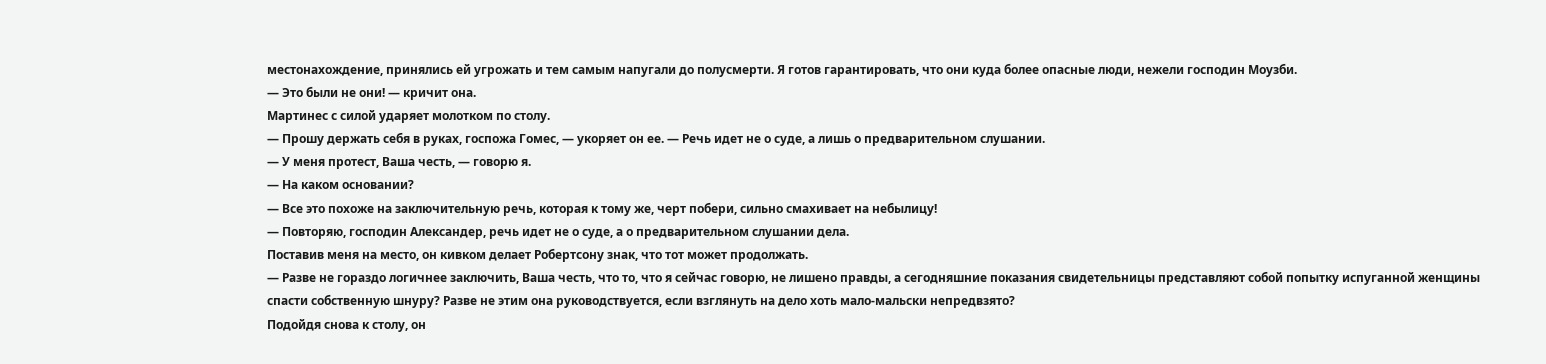местонахождение, принялись ей угрожать и тем самым напугали до полусмерти. Я готов гарантировать, что они куда более опасные люди, нежели господин Моузби.
— Это были не они! — кричит она.
Мартинес с силой ударяет молотком по столу.
— Прошу держать себя в руках, госпожа Гомес, — укоряет он ее. — Речь идет не о суде, а лишь о предварительном слушании.
— У меня протест, Ваша честь, — говорю я.
— На каком основании?
— Все это похоже на заключительную речь, которая к тому же, черт побери, сильно смахивает на небылицу!
— Повторяю, господин Александер, речь идет не о суде, а о предварительном слушании дела.
Поставив меня на место, он кивком делает Робертсону знак, что тот может продолжать.
— Разве не гораздо логичнее заключить, Ваша честь, что то, что я сейчас говорю, не лишено правды, а сегодняшние показания свидетельницы представляют собой попытку испуганной женщины спасти собственную шнуру? Разве не этим она руководствуется, если взглянуть на дело хоть мало-мальски непредвзято?
Подойдя снова к столу, он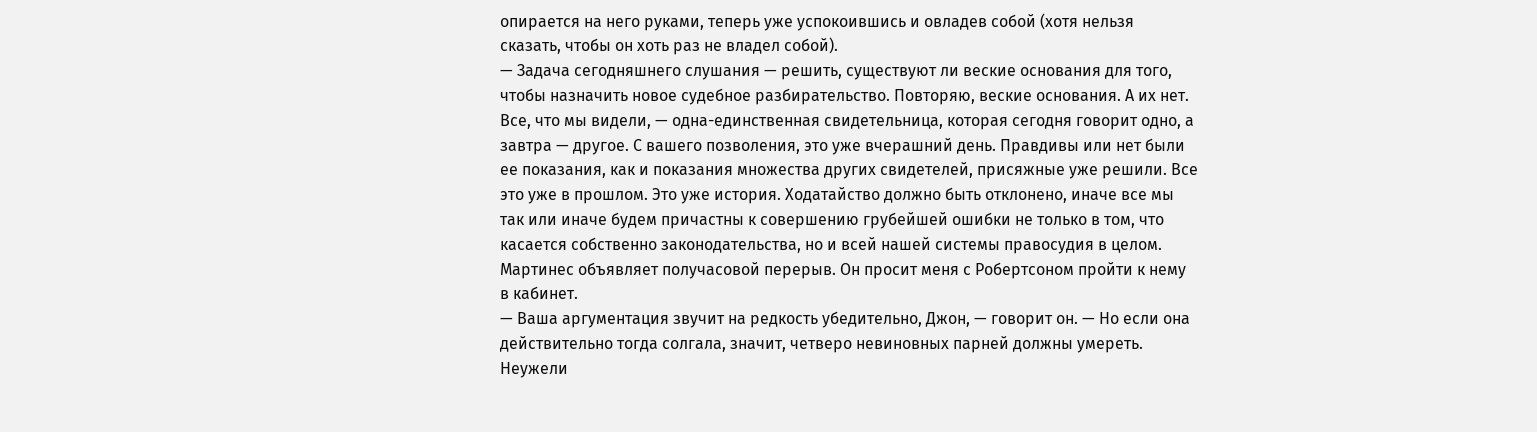опирается на него руками, теперь уже успокоившись и овладев собой (хотя нельзя сказать, чтобы он хоть раз не владел собой).
— Задача сегодняшнего слушания — решить, существуют ли веские основания для того, чтобы назначить новое судебное разбирательство. Повторяю, веские основания. А их нет. Все, что мы видели, — одна-единственная свидетельница, которая сегодня говорит одно, а завтра — другое. С вашего позволения, это уже вчерашний день. Правдивы или нет были ее показания, как и показания множества других свидетелей, присяжные уже решили. Все это уже в прошлом. Это уже история. Ходатайство должно быть отклонено, иначе все мы так или иначе будем причастны к совершению грубейшей ошибки не только в том, что касается собственно законодательства, но и всей нашей системы правосудия в целом.
Мартинес объявляет получасовой перерыв. Он просит меня с Робертсоном пройти к нему в кабинет.
— Ваша аргументация звучит на редкость убедительно, Джон, — говорит он. — Но если она действительно тогда солгала, значит, четверо невиновных парней должны умереть. Неужели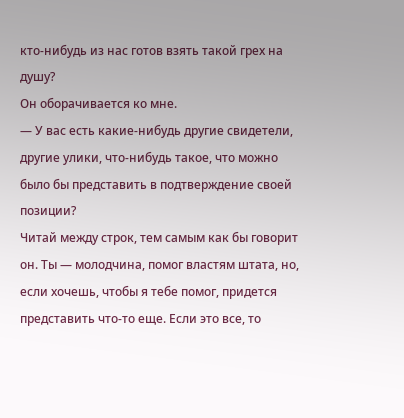кто-нибудь из нас готов взять такой грех на душу?
Он оборачивается ко мне.
— У вас есть какие-нибудь другие свидетели, другие улики, что-нибудь такое, что можно было бы представить в подтверждение своей позиции?
Читай между строк, тем самым как бы говорит он. Ты — молодчина, помог властям штата, но, если хочешь, чтобы я тебе помог, придется представить что-то еще. Если это все, то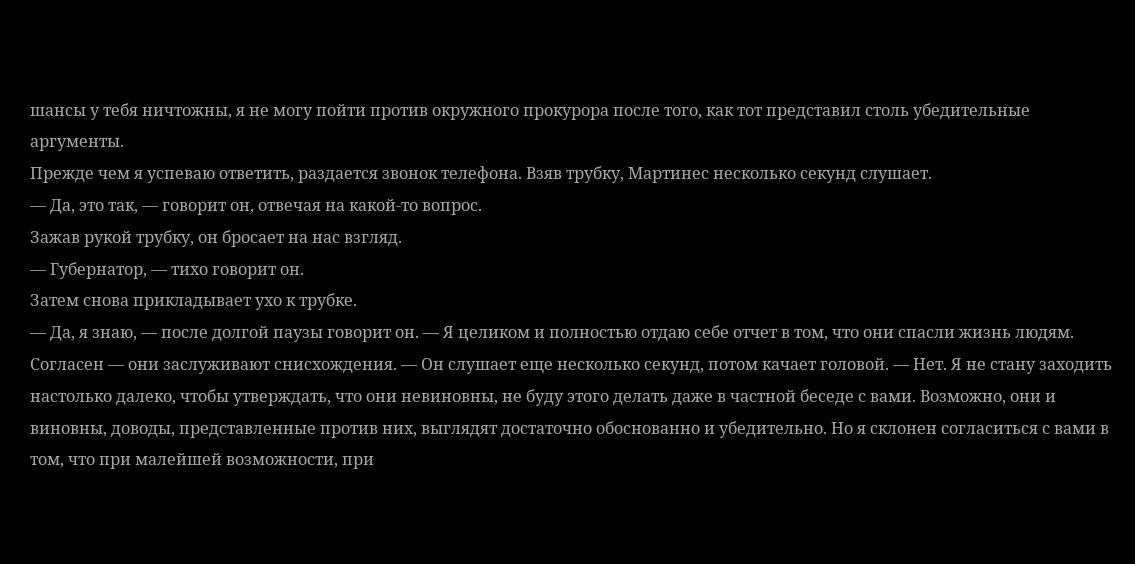шансы у тебя ничтожны, я не могу пойти против окружного прокурора после того, как тот представил столь убедительные аргументы.
Прежде чем я успеваю ответить, раздается звонок телефона. Взяв трубку, Мартинес несколько секунд слушает.
— Да, это так, — говорит он, отвечая на какой-то вопрос.
Зажав рукой трубку, он бросает на нас взгляд.
— Губернатор, — тихо говорит он.
Затем снова прикладывает ухо к трубке.
— Да, я знаю, — после долгой паузы говорит он. — Я целиком и полностью отдаю себе отчет в том, что они спасли жизнь людям. Согласен — они заслуживают снисхождения. — Он слушает еще несколько секунд, потом качает головой. — Нет. Я не стану заходить настолько далеко, чтобы утверждать, что они невиновны, не буду этого делать даже в частной беседе с вами. Возможно, они и виновны, доводы, представленные против них, выглядят достаточно обоснованно и убедительно. Но я склонен согласиться с вами в том, что при малейшей возможности, при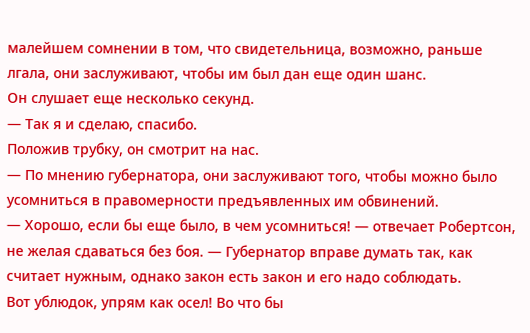малейшем сомнении в том, что свидетельница, возможно, раньше лгала, они заслуживают, чтобы им был дан еще один шанс.
Он слушает еще несколько секунд.
— Так я и сделаю, спасибо.
Положив трубку, он смотрит на нас.
— По мнению губернатора, они заслуживают того, чтобы можно было усомниться в правомерности предъявленных им обвинений.
— Хорошо, если бы еще было, в чем усомниться! — отвечает Робертсон, не желая сдаваться без боя. — Губернатор вправе думать так, как считает нужным, однако закон есть закон и его надо соблюдать.
Вот ублюдок, упрям как осел! Во что бы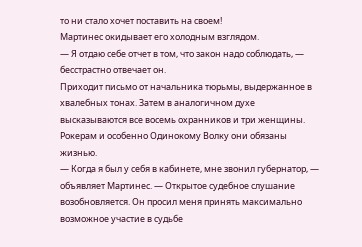то ни стало хочет поставить на своем!
Мартинес окидывает его холодным взглядом.
— Я отдаю себе отчет в том, что закон надо соблюдать, — бесстрастно отвечает он.
Приходит письмо от начальника тюрьмы, выдержанное в хвалебных тонах. Затем в аналогичном духе высказываются все восемь охранников и три женщины. Рокерам и особенно Одинокому Волку они обязаны жизнью.
— Когда я был у себя в кабинете, мне звонил губернатор, — объявляет Мартинес. — Открытое судебное слушание возобновляется. Он просил меня принять максимально возможное участие в судьбе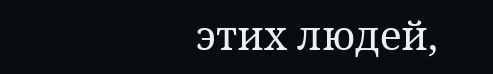этих людей,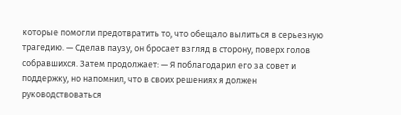которые помогли предотвратить то, что обещало вылиться в серьезную трагедию. — Сделав паузу, он бросает взгляд в сторону, поверх голов собравшихся. Затем продолжает: — Я поблагодарил его за совет и поддержку, но напомнил, что в своих решениях я должен руководствоваться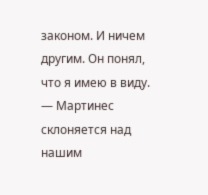законом. И ничем другим. Он понял, что я имею в виду. — Мартинес склоняется над нашим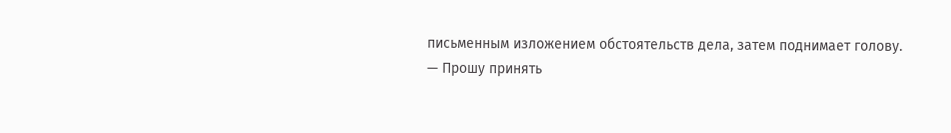письменным изложением обстоятельств дела, затем поднимает голову.
— Прошу принять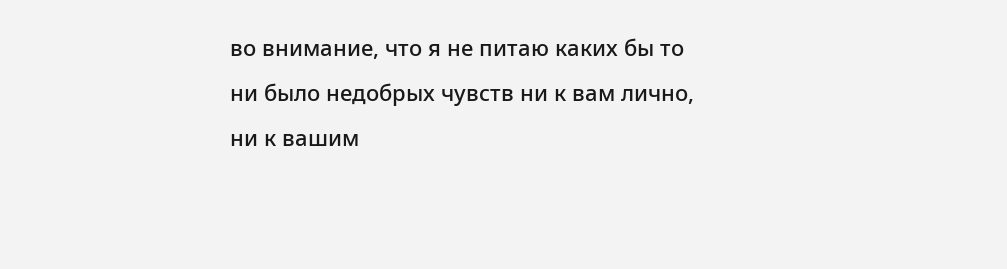во внимание, что я не питаю каких бы то ни было недобрых чувств ни к вам лично, ни к вашим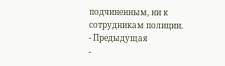подчиненным, ни к сотрудникам полиции.
- Предыдущая
-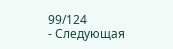99/124
- Следующая